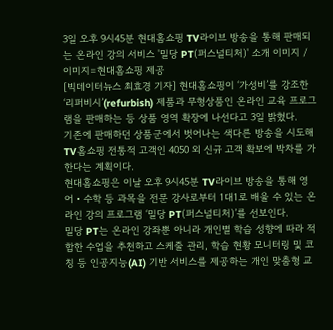3일 오후 9시45분 현대홈쇼핑 TV라이브 방송을 통해 판매되는 온라인 강의 서비스 '밀당 PT(퍼스널티처)' 소개 이미지 / 이미지=현대홈쇼핑 제공
[빅데이터뉴스 최효경 기자] 현대홈쇼핑이 ‘가성비’를 강조한 ‘리퍼비시’(refurbish) 제품과 무형상품인 온라인 교육 프로그램을 판매하는 등 상품 영역 확장에 나선다고 3일 밝혔다.
기존에 판매하던 상품군에서 벗어나는 색다른 방송을 시도해 TV홈쇼핑 전통적 고객인 4050 외 신규 고객 확보에 박차를 가한다는 계획이다.
현대홈쇼핑은 이날 오후 9시45분 TV라이브 방송을 통해 영어‧수학 등 과목을 전문 강사로부터 1대1로 배울 수 있는 온라인 강의 프로그램 ‘밀당 PT(퍼스널티처)’를 선보인다.
밀당 PT는 온라인 강좌뿐 아니라 개인별 학습 성향에 따라 적합한 수업을 추천하고 스케줄 관리, 학습 현황 모니터링 및 코칭 등 인공지능(AI) 기반 서비스를 제공하는 개인 맞춤형 교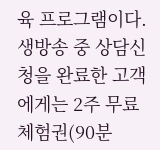육 프로그램이다. 생방송 중 상담신청을 완료한 고객에게는 2주 무료 체험권(90분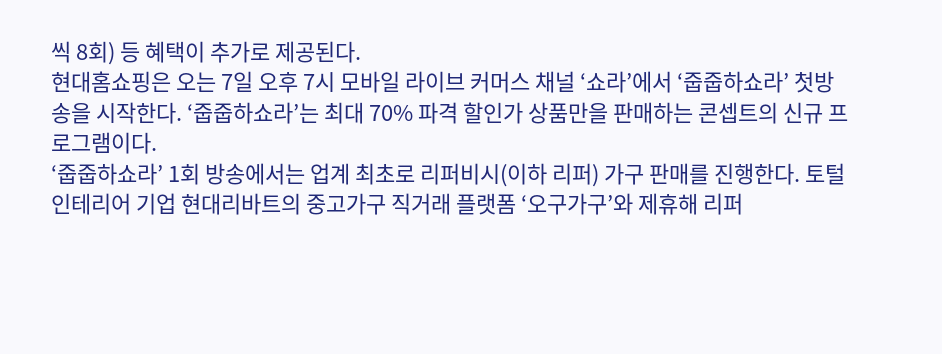씩 8회) 등 혜택이 추가로 제공된다.
현대홈쇼핑은 오는 7일 오후 7시 모바일 라이브 커머스 채널 ‘쇼라’에서 ‘줍줍하쇼라’ 첫방송을 시작한다. ‘줍줍하쇼라’는 최대 70% 파격 할인가 상품만을 판매하는 콘셉트의 신규 프로그램이다.
‘줍줍하쇼라’ 1회 방송에서는 업계 최초로 리퍼비시(이하 리퍼) 가구 판매를 진행한다. 토털 인테리어 기업 현대리바트의 중고가구 직거래 플랫폼 ‘오구가구’와 제휴해 리퍼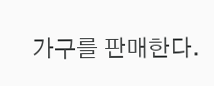가구를 판매한다.